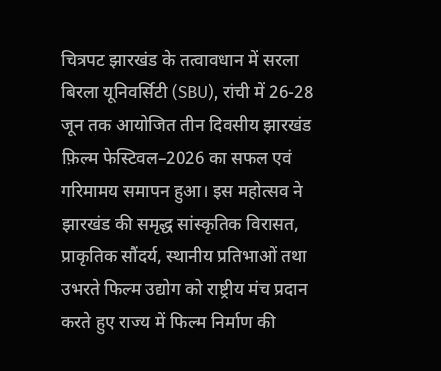चित्रपट झारखंड के तत्वावधान में सरला बिरला यूनिवर्सिटी (SBU), रांची में 26-28 जून तक आयोजित तीन दिवसीय झारखंड फ़िल्म फेस्टिवल–2026 का सफल एवं गरिमामय समापन हुआ। इस महोत्सव ने झारखंड की समृद्ध सांस्कृतिक विरासत, प्राकृतिक सौंदर्य, स्थानीय प्रतिभाओं तथा उभरते फिल्म उद्योग को राष्ट्रीय मंच प्रदान करते हुए राज्य में फिल्म निर्माण की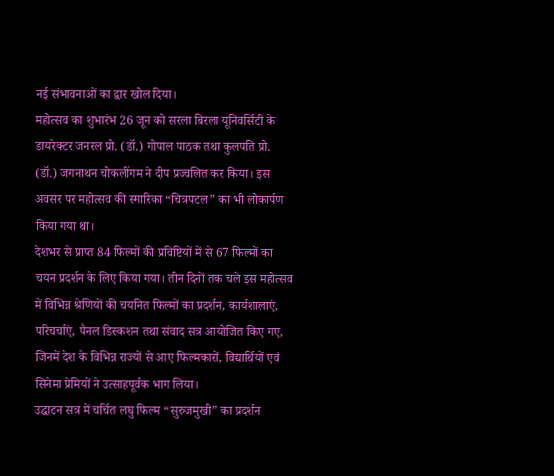नई संभावनाओं का द्वार खोल दिया।
महोत्सव का शुभारंभ 26 जून को सरला बिरला यूनिवर्सिटी के डायरेक्टर जनरल प्रो. (डॉ.) गोपाल पाठक तथा कुलपति प्रो. (डॉ.) जगनाथन चोकलींगम ने दीप प्रज्वलित कर किया। इस अवसर पर महोत्सव की स्मारिका “चित्रपटल” का भी लोकार्पण किया गया था।
देशभर से प्राप्त 84 फिल्मों की प्रविष्टियों में से 67 फिल्मों का चयन प्रदर्शन के लिए किया गया। तीन दिनों तक चले इस महोत्सव में विभिन्न श्रेणियों की चयनित फिल्मों का प्रदर्शन, कार्यशालाएं, परिचर्चाएं, पैनल डिस्कशन तथा संवाद सत्र आयोजित किए गए, जिनमें देश के विभिन्न राज्यों से आए फिल्मकारों, विद्यार्थियों एवं सिनेमा प्रेमियों ने उत्साहपूर्वक भाग लिया।
उद्घाटन सत्र में चर्चित लघु फिल्म “सुरुजमुखी” का प्रदर्शन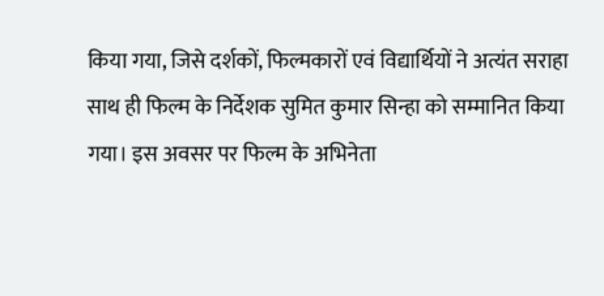किया गया, जिसे दर्शकों, फिल्मकारों एवं विद्यार्थियों ने अत्यंत सराहा साथ ही फिल्म के निर्देशक सुमित कुमार सिन्हा को सम्मानित किया गया। इस अवसर पर फिल्म के अभिनेता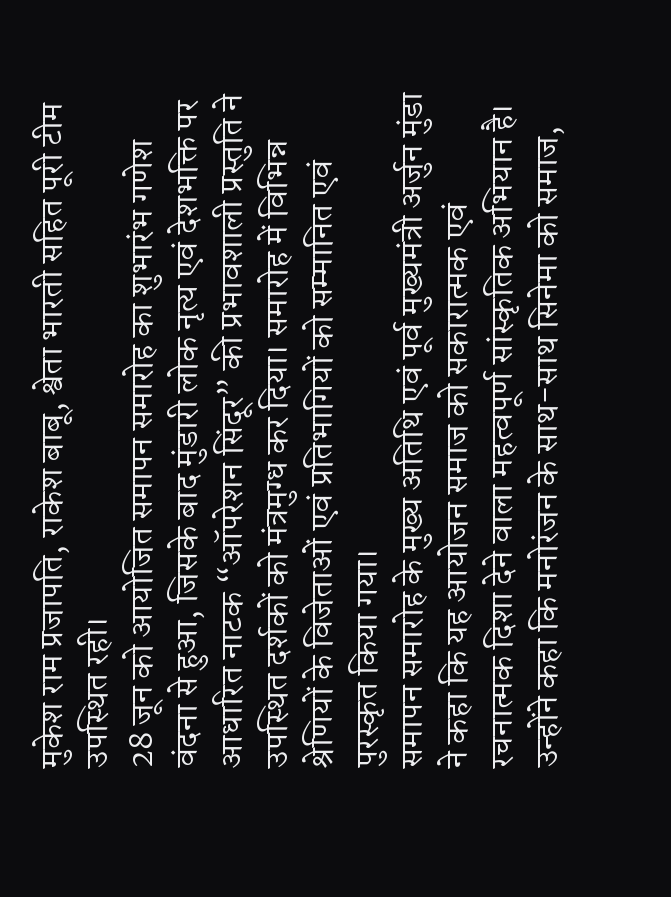मुकेश राम प्रजापति, राकेश बाबू, श्वेता भारती सहित पूरी टीम उपस्थित रही।
28 जून को आयोजित समापन समारोह का शुभारंभ गणेश वंदना से हुआ, जिसके बाद मुंडारी लोक नृत्य एवं देशभक्ति पर आधारित नाटक “ऑपरेशन सिंदूर” की प्रभावशाली प्रस्तुति ने उपस्थित दर्शकों को मंत्रमुग्ध कर दिया। समारोह में विभिन्न श्रेणियों के विजेताओं एवं प्रतिभागियों को सम्मानित एवं पुरस्कृत किया गया।
समापन समारोह के मुख्य अतिथि एवं पूर्व मुख्यमंत्री अर्जुन मुंडा ने कहा कि यह आयोजन समाज को सकारात्मक एवं रचनात्मक दिशा देने वाला महत्वपूर्ण सांस्कृतिक अभियान है। उन्होंने कहा कि मनोरंजन के साथ-साथ सिनेमा को समाज,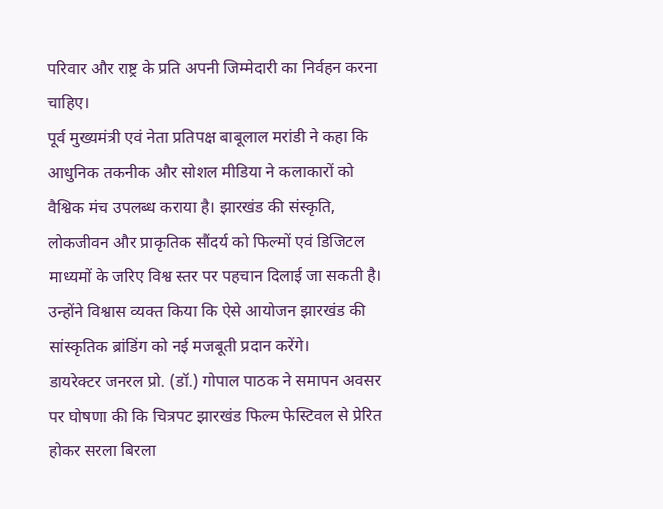परिवार और राष्ट्र के प्रति अपनी जिम्मेदारी का निर्वहन करना चाहिए।
पूर्व मुख्यमंत्री एवं नेता प्रतिपक्ष बाबूलाल मरांडी ने कहा कि आधुनिक तकनीक और सोशल मीडिया ने कलाकारों को वैश्विक मंच उपलब्ध कराया है। झारखंड की संस्कृति, लोकजीवन और प्राकृतिक सौंदर्य को फिल्मों एवं डिजिटल माध्यमों के जरिए विश्व स्तर पर पहचान दिलाई जा सकती है। उन्होंने विश्वास व्यक्त किया कि ऐसे आयोजन झारखंड की सांस्कृतिक ब्रांडिंग को नई मजबूती प्रदान करेंगे।
डायरेक्टर जनरल प्रो. (डॉ.) गोपाल पाठक ने समापन अवसर पर घोषणा की कि चित्रपट झारखंड फिल्म फेस्टिवल से प्रेरित होकर सरला बिरला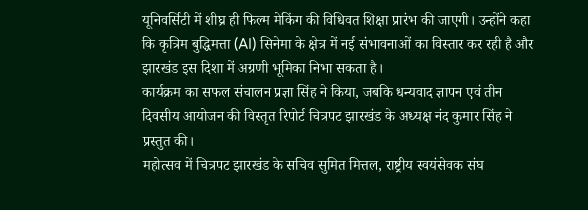यूनिवर्सिटी में शीघ्र ही फिल्म मेकिंग की विधिवत शिक्षा प्रारंभ की जाएगी। उन्होंने कहा कि कृत्रिम बुद्धिमत्ता (AI) सिनेमा के क्षेत्र में नई संभावनाओं का विस्तार कर रही है और झारखंड इस दिशा में अग्रणी भूमिका निभा सकता है।
कार्यक्रम का सफल संचालन प्रज्ञा सिंह ने किया, जबकि धन्यवाद ज्ञापन एवं तीन दिवसीय आयोजन की विस्तृत रिपोर्ट चित्रपट झारखंड के अध्यक्ष नंद कुमार सिंह ने प्रस्तुत की।
महोत्सव में चित्रपट झारखंड के सचिव सुमित मित्तल, राष्ट्रीय स्वयंसेवक संघ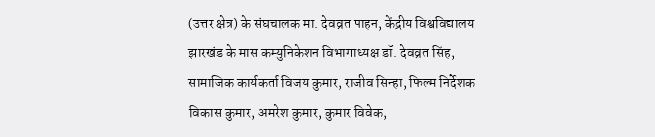(उत्तर क्षेत्र) के संघचालक मा. देवव्रत पाहन, केंद्रीय विश्वविद्यालय झारखंड के मास कम्युनिकेशन विभागाध्यक्ष डॉ. देवव्रत सिंह, सामाजिक कार्यकर्ता विजय कुमार, राजीव सिन्हा, फिल्म निर्देशक विकास कुमार, अमरेश कुमार, कुमार विवेक,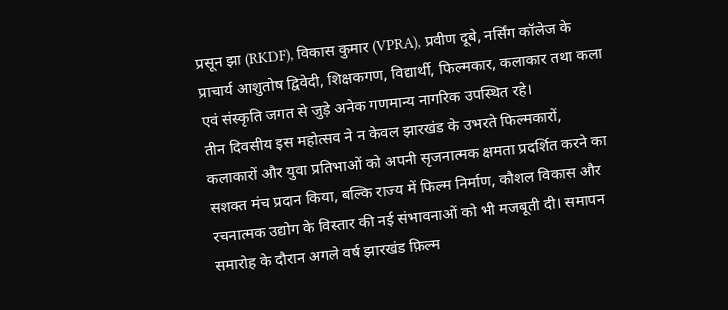प्रसून झा (RKDF), विकास कुमार (VPRA), प्रवीण दूबे, नर्सिंग कॉलेज के प्राचार्य आशुतोष द्विवेदी, शिक्षकगण, विद्यार्थी, फिल्मकार, कलाकार तथा कला एवं संस्कृति जगत से जुड़े अनेक गणमान्य नागरिक उपस्थित रहे।
तीन दिवसीय इस महोत्सव ने न केवल झारखंड के उभरते फिल्मकारों, कलाकारों और युवा प्रतिभाओं को अपनी सृजनात्मक क्षमता प्रदर्शित करने का सशक्त मंच प्रदान किया, बल्कि राज्य में फिल्म निर्माण, कौशल विकास और रचनात्मक उद्योग के विस्तार की नई संभावनाओं को भी मजबूती दी। समापन समारोह के दौरान अगले वर्ष झारखंड फ़िल्म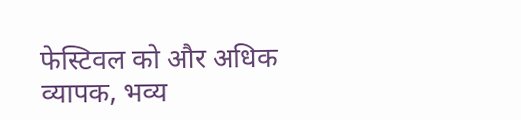फेस्टिवल को और अधिक व्यापक, भव्य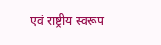एवं राष्ट्रीय स्वरूप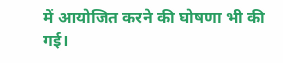में आयोजित करने की घोषणा भी की गई।